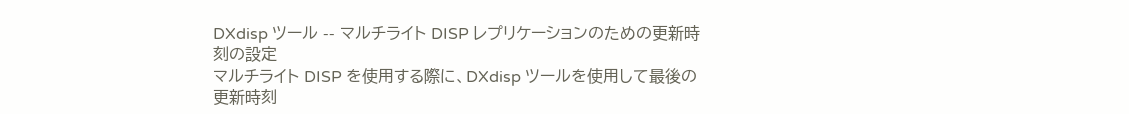DXdisp ツール -- マルチライト DISP レプリケーションのための更新時刻の設定
マルチライト DISP を使用する際に、DXdisp ツールを使用して最後の更新時刻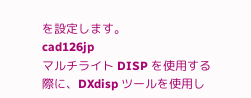を設定します。
cad126jp
マルチライト DISP を使用する際に、DXdisp ツールを使用し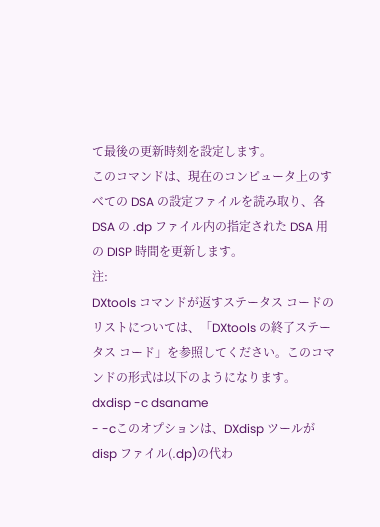て最後の更新時刻を設定します。
このコマンドは、現在のコンピュータ上のすべての DSA の設定ファイルを読み取り、各 DSA の .dp ファイル内の指定された DSA 用の DISP 時間を更新します。
注:
DXtools コマンドが返すステータス コードのリストについては、「DXtools の終了ステータス コード」を参照してください。このコマンドの形式は以下のようになります。
dxdisp -c dsaname
- -cこのオプションは、DXdisp ツールが disp ファイル(.dp)の代わ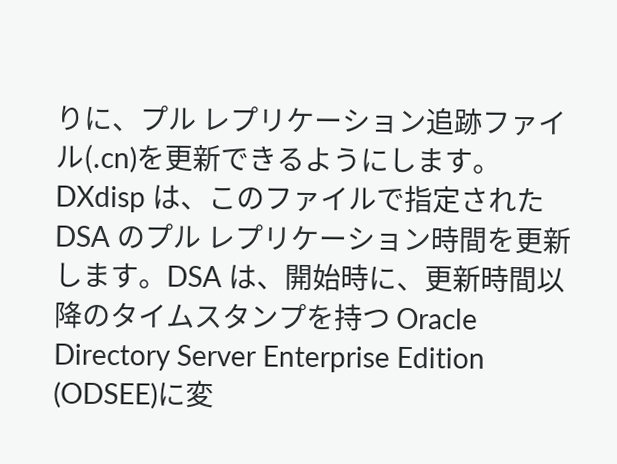りに、プル レプリケーション追跡ファイル(.cn)を更新できるようにします。DXdisp は、このファイルで指定された DSA のプル レプリケーション時間を更新します。DSA は、開始時に、更新時間以降のタイムスタンプを持つ Oracle Directory Server Enterprise Edition (ODSEE)に変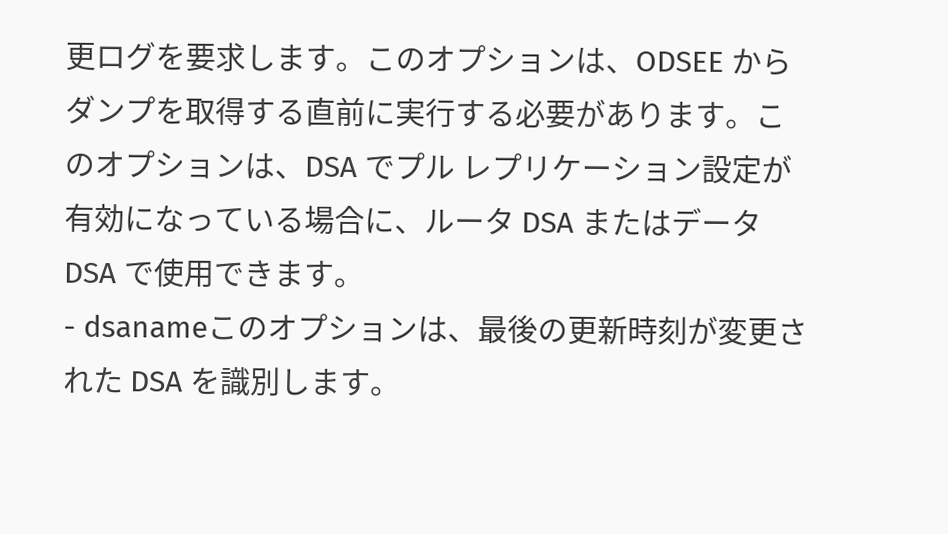更ログを要求します。このオプションは、ODSEE からダンプを取得する直前に実行する必要があります。このオプションは、DSA でプル レプリケーション設定が有効になっている場合に、ルータ DSA またはデータ DSA で使用できます。
- dsanameこのオプションは、最後の更新時刻が変更された DSA を識別します。